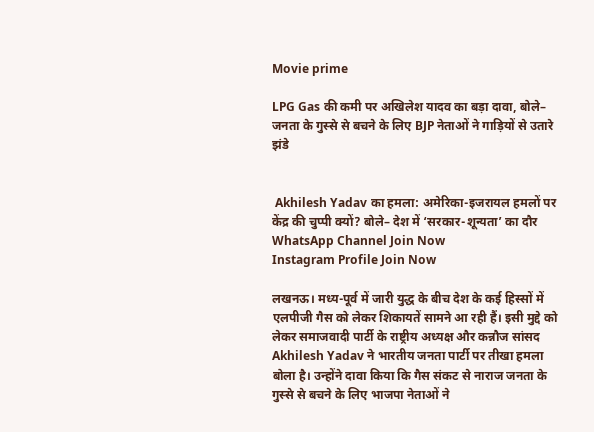Movie prime

LPG Gas की कमी पर अखिलेश यादव का बड़ा दावा, बोले– जनता के गुस्से से बचने के लिए BJP नेताओं ने गाड़ियों से उतारे झंडे


 Akhilesh Yadav का हमला: अमेरिका-इजरायल हमलों पर केंद्र की चुप्पी क्यों? बोले– देश में ‘सरकार-शून्यता’ का दौर
WhatsApp Channel Join Now
Instagram Profile Join Now

लखनऊ। मध्य-पूर्व में जारी युद्ध के बीच देश के कई हिस्सों में एलपीजी गैस को लेकर शिकायतें सामने आ रही हैं। इसी मुद्दे को लेकर समाजवादी पार्टी के राष्ट्रीय अध्यक्ष और कन्नौज सांसद Akhilesh Yadav ने भारतीय जनता पार्टी पर तीखा हमला बोला है। उन्होंने दावा किया कि गैस संकट से नाराज जनता के गुस्से से बचने के लिए भाजपा नेताओं ने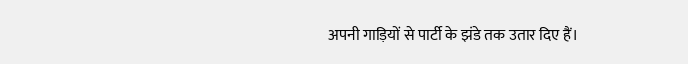अपनी गाड़ियों से पार्टी के झंडे तक उतार दिए हैं।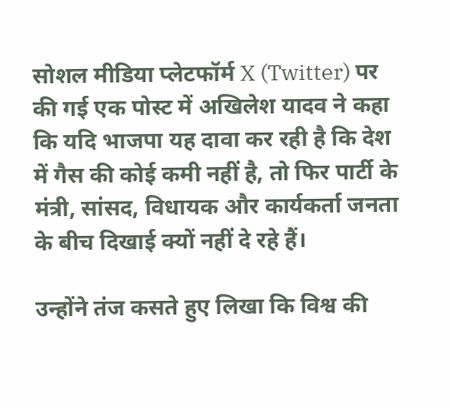सोशल मीडिया प्लेटफॉर्म X (Twitter) पर की गई एक पोस्ट में अखिलेश यादव ने कहा कि यदि भाजपा यह दावा कर रही है कि देश में गैस की कोई कमी नहीं है, तो फिर पार्टी के मंत्री, सांसद, विधायक और कार्यकर्ता जनता के बीच दिखाई क्यों नहीं दे रहे हैं।

उन्होंने तंज कसते हुए लिखा कि विश्व की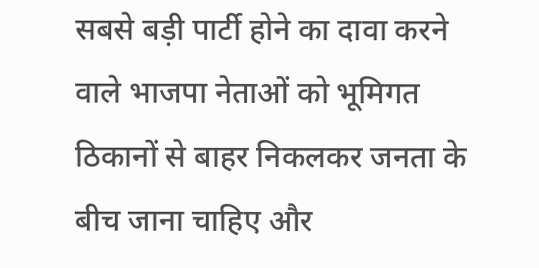सबसे बड़ी पार्टी होने का दावा करने वाले भाजपा नेताओं को भूमिगत ठिकानों से बाहर निकलकर जनता के बीच जाना चाहिए और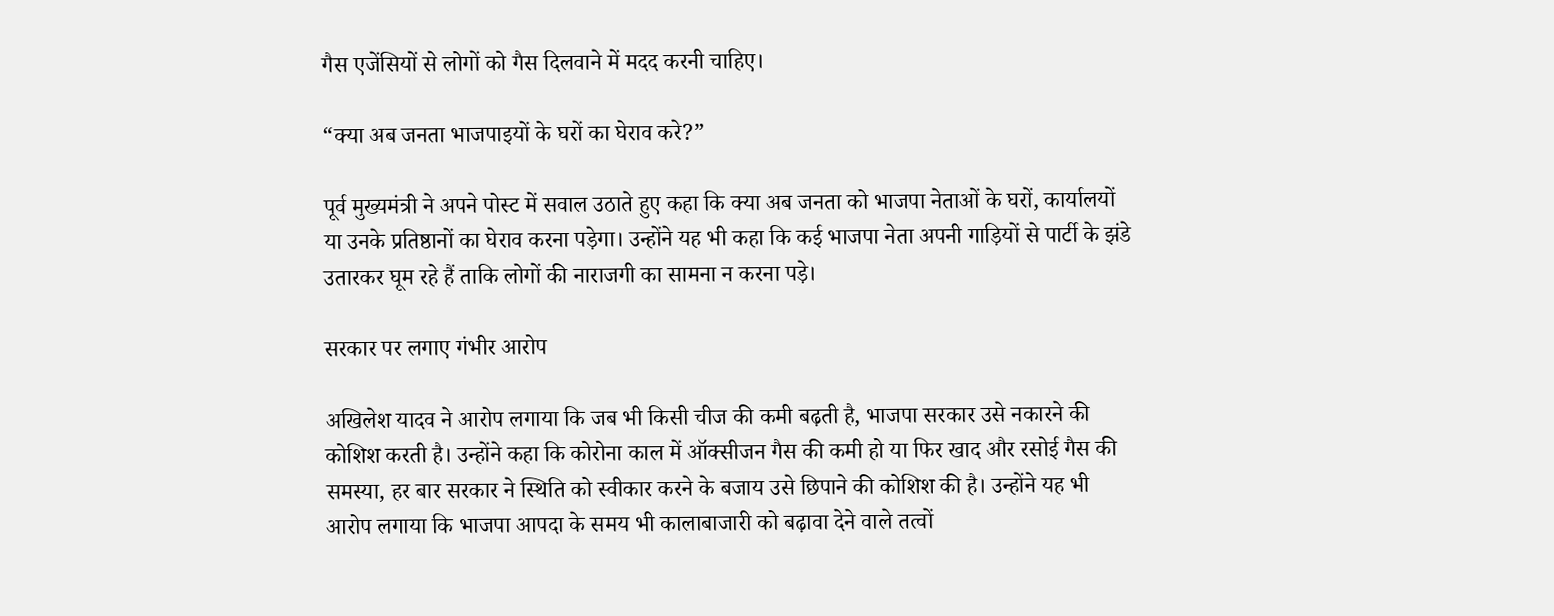गैस एजेंसियों से लोगों को गैस दिलवाने में मदद करनी चाहिए।

“क्या अब जनता भाजपाइयों के घरों का घेराव करे?”

पूर्व मुख्यमंत्री ने अपने पोस्ट में सवाल उठाते हुए कहा कि क्या अब जनता को भाजपा नेताओं के घरों, कार्यालयों या उनके प्रतिष्ठानों का घेराव करना पड़ेगा। उन्होंने यह भी कहा कि कई भाजपा नेता अपनी गाड़ियों से पार्टी के झंडे उतारकर घूम रहे हैं ताकि लोगों की नाराजगी का सामना न करना पड़े।

सरकार पर लगाए गंभीर आरोप

अखिलेश यादव ने आरोप लगाया कि जब भी किसी चीज की कमी बढ़ती है, भाजपा सरकार उसे नकारने की कोशिश करती है। उन्होंने कहा कि कोरोना काल में ऑक्सीजन गैस की कमी हो या फिर खाद और रसोई गैस की समस्या, हर बार सरकार ने स्थिति को स्वीकार करने के बजाय उसे छिपाने की कोशिश की है। उन्होंने यह भी आरोप लगाया कि भाजपा आपदा के समय भी कालाबाजारी को बढ़ावा देने वाले तत्वों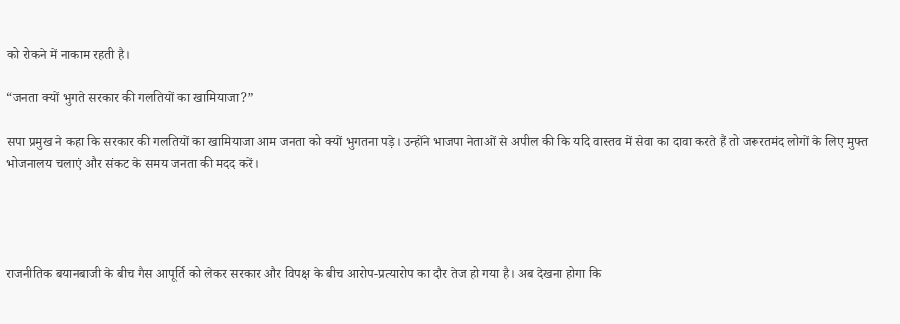को रोकने में नाकाम रहती है।

“जनता क्यों भुगते सरकार की गलतियों का खामियाजा?”

सपा प्रमुख ने कहा कि सरकार की गलतियों का खामियाजा आम जनता को क्यों भुगतना पड़े। उन्होंने भाजपा नेताओं से अपील की कि यदि वास्तव में सेवा का दावा करते हैं तो जरूरतमंद लोगों के लिए मुफ्त भोजनालय चलाएं और संकट के समय जनता की मदद करें।




राजनीतिक बयानबाजी के बीच गैस आपूर्ति को लेकर सरकार और विपक्ष के बीच आरोप-प्रत्यारोप का दौर तेज हो गया है। अब देखना होगा कि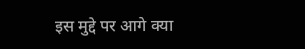इस मुद्दे पर आगे क्या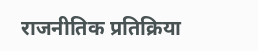राजनीतिक प्रतिक्रिया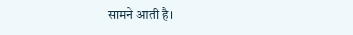सामने आती है।